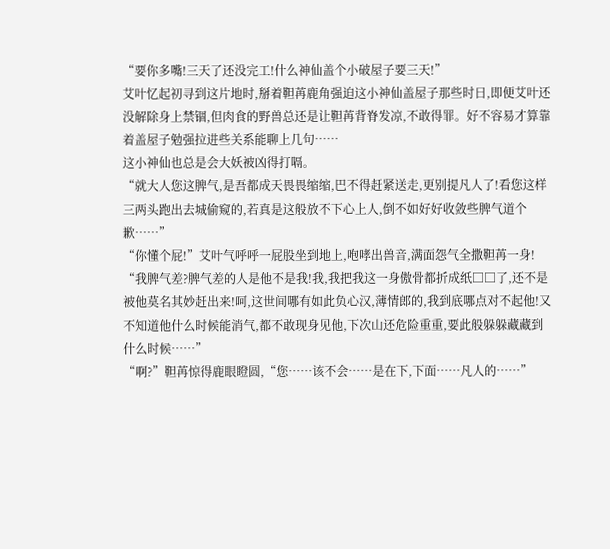“要你多嘴!三天了还没完工!什么神仙盖个小破屋子要三天!”
艾叶忆起初寻到这片地时,掰着靼苒鹿角强迫这小神仙盖屋子那些时日,即便艾叶还没解除身上禁锢,但肉食的野兽总还是让靼苒背脊发凉,不敢得罪。好不容易才算靠着盖屋子勉强拉进些关系能聊上几句……
这小神仙也总是会大妖被凶得打嗝。
“就大人您这脾气,是吾都成天畏畏缩缩,巴不得赶紧送走,更别提凡人了!看您这样三两头跑出去城偷窥的,若真是这般放不下心上人,倒不如好好收敛些脾气道个歉……”
“你懂个屁!”艾叶气呼呼一屁股坐到地上,咆哮出兽音,满面怨气全撒靼苒一身!
“我脾气差?脾气差的人是他不是我!我,我把我这一身傲骨都折成纸□□了,还不是被他莫名其妙赶出来!呵,这世间哪有如此负心汉,薄情郎的,我到底哪点对不起他!又不知道他什么时候能消气,都不敢现身见他,下次山还危险重重,要此般躲躲藏藏到什么时候……”
“啊?”靼苒惊得鹿眼瞪圆,“您……该不会……是在下,下面……凡人的……”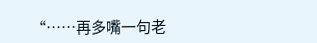“……再多嘴一句老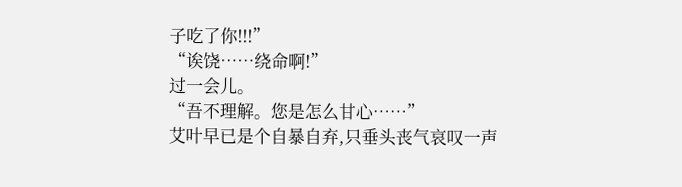子吃了你!!!”
“诶饶……绕命啊!”
过一会儿。
“吾不理解。您是怎么甘心……”
艾叶早已是个自暴自弃,只垂头丧气哀叹一声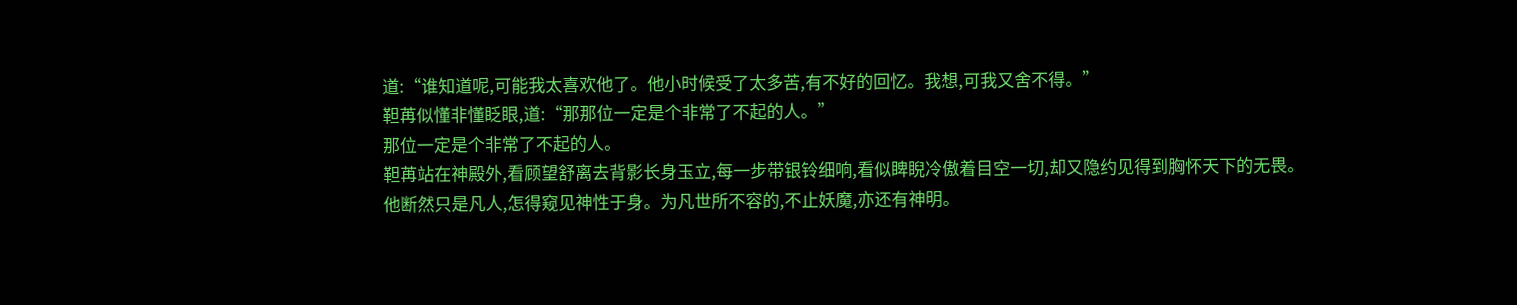道:“谁知道呢,可能我太喜欢他了。他小时候受了太多苦,有不好的回忆。我想,可我又舍不得。”
靼苒似懂非懂眨眼,道:“那那位一定是个非常了不起的人。”
那位一定是个非常了不起的人。
靼苒站在神殿外,看顾望舒离去背影长身玉立,每一步带银铃细响,看似睥睨冷傲着目空一切,却又隐约见得到胸怀天下的无畏。
他断然只是凡人,怎得窥见神性于身。为凡世所不容的,不止妖魔,亦还有神明。